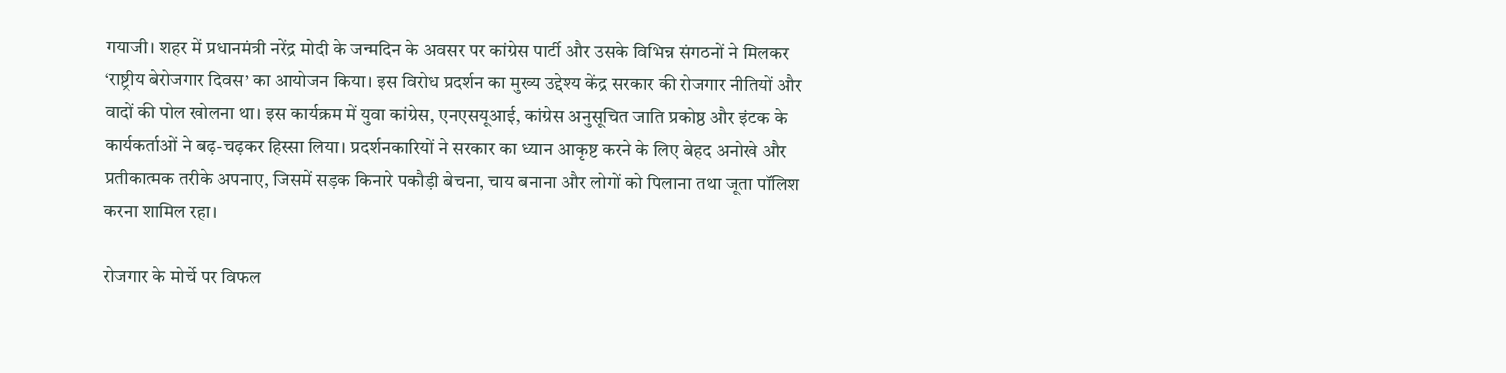गयाजी। शहर में प्रधानमंत्री नरेंद्र मोदी के जन्मदिन के अवसर पर कांग्रेस पार्टी और उसके विभिन्न संगठनों ने मिलकर ‘राष्ट्रीय बेरोजगार दिवस’ का आयोजन किया। इस विरोध प्रदर्शन का मुख्य उद्देश्य केंद्र सरकार की रोजगार नीतियों और वादों की पोल खोलना था। इस कार्यक्रम में युवा कांग्रेस, एनएसयूआई, कांग्रेस अनुसूचित जाति प्रकोष्ठ और इंटक के कार्यकर्ताओं ने बढ़-चढ़कर हिस्सा लिया। प्रदर्शनकारियों ने सरकार का ध्यान आकृष्ट करने के लिए बेहद अनोखे और प्रतीकात्मक तरीके अपनाए, जिसमें सड़क किनारे पकौड़ी बेचना, चाय बनाना और लोगों को पिलाना तथा जूता पॉलिश करना शामिल रहा।

रोजगार के मोर्चे पर विफल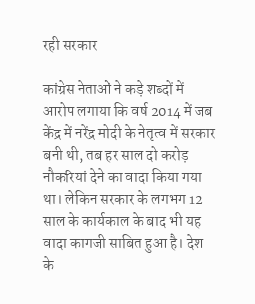रही सरकार

कांग्रेस नेताओं ने कड़े शब्दों में आरोप लगाया कि वर्ष 2014 में जब केंद्र में नरेंद्र मोदी के नेतृत्व में सरकार बनी थी, तब हर साल दो करोड़ नौकरियां देने का वादा किया गया था। लेकिन सरकार के लगभग 12 साल के कार्यकाल के बाद भी यह वादा कागजी साबित हुआ है। देश के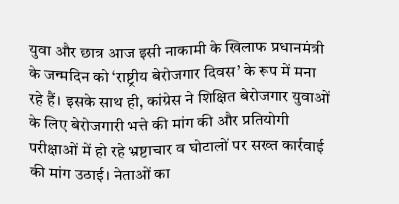युवा और छात्र आज इसी नाकामी के खिलाफ प्रधानमंत्री के जन्मदिन को ‘राष्ट्रीय बेरोजगार दिवस’ के रूप में मना रहे हैं। इसके साथ ही, कांग्रेस ने शिक्षित बेरोजगार युवाओं के लिए बेरोजगारी भत्ते की मांग की और प्रतियोगी परीक्षाओं में हो रहे भ्रष्टाचार व घोटालों पर सख्त कार्रवाई की मांग उठाई। नेताओं का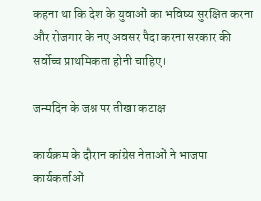कहना था कि देश के युवाओं का भविष्य सुरक्षित करना और रोजगार के नए अवसर पैदा करना सरकार की सर्वोच्च प्राथमिकता होनी चाहिए।

जन्मदिन के जश्न पर तीखा कटाक्ष

कार्यक्रम के दौरान कांग्रेस नेताओं ने भाजपा कार्यकर्ताओं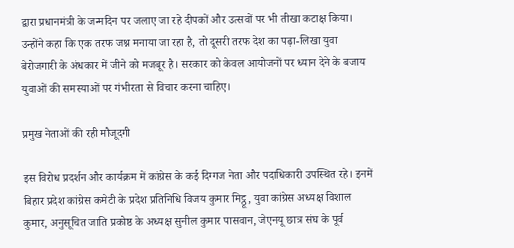द्वारा प्रधानमंत्री के जन्मदिन पर जलाए जा रहे दीपकों और उत्सवों पर भी तीखा कटाक्ष किया। उन्होंने कहा कि एक तरफ जश्न मनाया जा रहा है, तो दूसरी तरफ देश का पढ़ा-लिखा युवा बेरोजगारी के अंधकार में जीने को मजबूर है। सरकार को केवल आयोजनों पर ध्यान देने के बजाय युवाओं की समस्याओं पर गंभीरता से विचार करना चाहिए।

प्रमुख नेताओं की रही मौजूदगी

इस विरोध प्रदर्शन और कार्यक्रम में कांग्रेस के कई दिग्गज नेता और पदाधिकारी उपस्थित रहे। इनमें बिहार प्रदेश कांग्रेस कमेटी के प्रदेश प्रतिनिधि विजय कुमार मिट्ठू, युवा कांग्रेस अध्यक्ष विशाल कुमार, अनुसूचित जाति प्रकोष्ठ के अध्यक्ष सुनील कुमार पासवान, जेएनयू छात्र संघ के पूर्व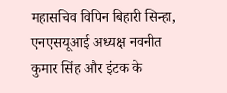महासचिव विपिन बिहारी सिन्हा, एनएसयूआई अध्यक्ष नवनीत कुमार सिंह और इंटक के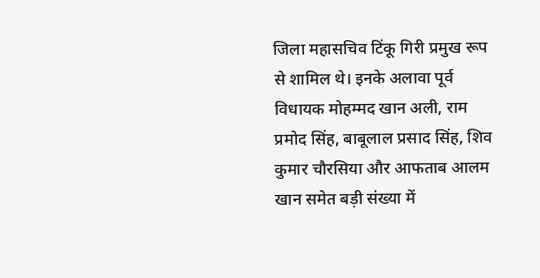जिला महासचिव टिंकू गिरी प्रमुख रूप से शामिल थे। इनके अलावा पूर्व विधायक मोहम्मद खान अली, राम प्रमोद सिंह, बाबूलाल प्रसाद सिंह, शिव कुमार चौरसिया और आफताब आलम खान समेत बड़ी संख्या में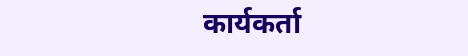कार्यकर्ता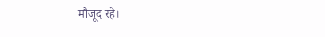मौजूद रहे।